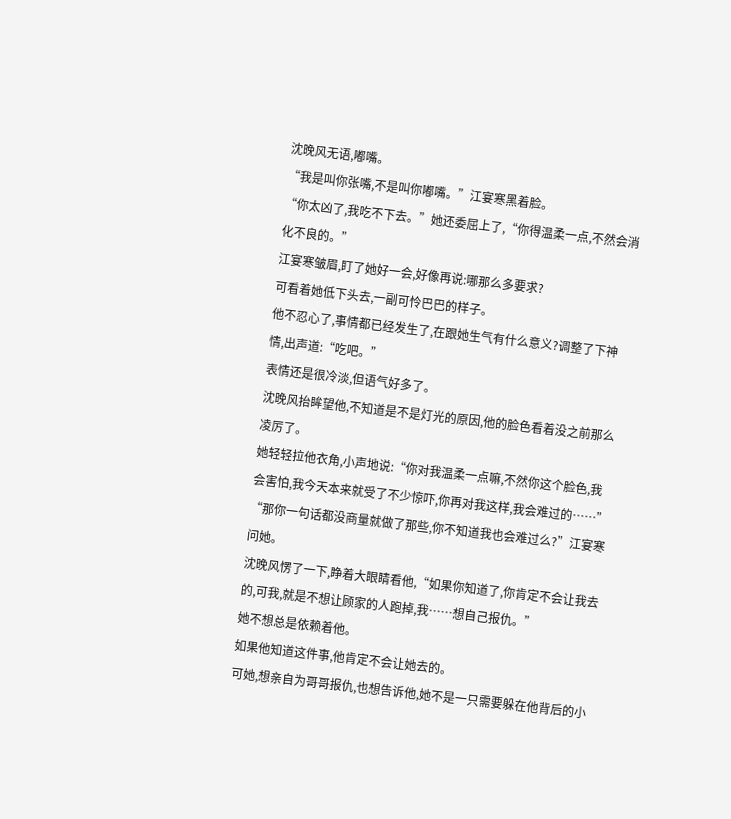沈晚风无语,嘟嘴。
“我是叫你张嘴,不是叫你嘟嘴。”江宴寒黑着脸。
“你太凶了,我吃不下去。”她还委屈上了,“你得温柔一点,不然会消化不良的。”
江宴寒皱眉,盯了她好一会,好像再说:哪那么多要求?
可看着她低下头去,一副可怜巴巴的样子。
他不忍心了,事情都已经发生了,在跟她生气有什么意义?调整了下神情,出声道:“吃吧。”
表情还是很冷淡,但语气好多了。
沈晚风抬眸望他,不知道是不是灯光的原因,他的脸色看着没之前那么凌厉了。
她轻轻拉他衣角,小声地说:“你对我温柔一点嘛,不然你这个脸色,我会害怕,我今天本来就受了不少惊吓,你再对我这样,我会难过的……”
“那你一句话都没商量就做了那些,你不知道我也会难过么?”江宴寒问她。
沈晚风愣了一下,睁着大眼睛看他,“如果你知道了,你肯定不会让我去的,可我,就是不想让顾家的人跑掉,我……想自己报仇。”
她不想总是依赖着他。
如果他知道这件事,他肯定不会让她去的。
可她,想亲自为哥哥报仇,也想告诉他,她不是一只需要躲在他背后的小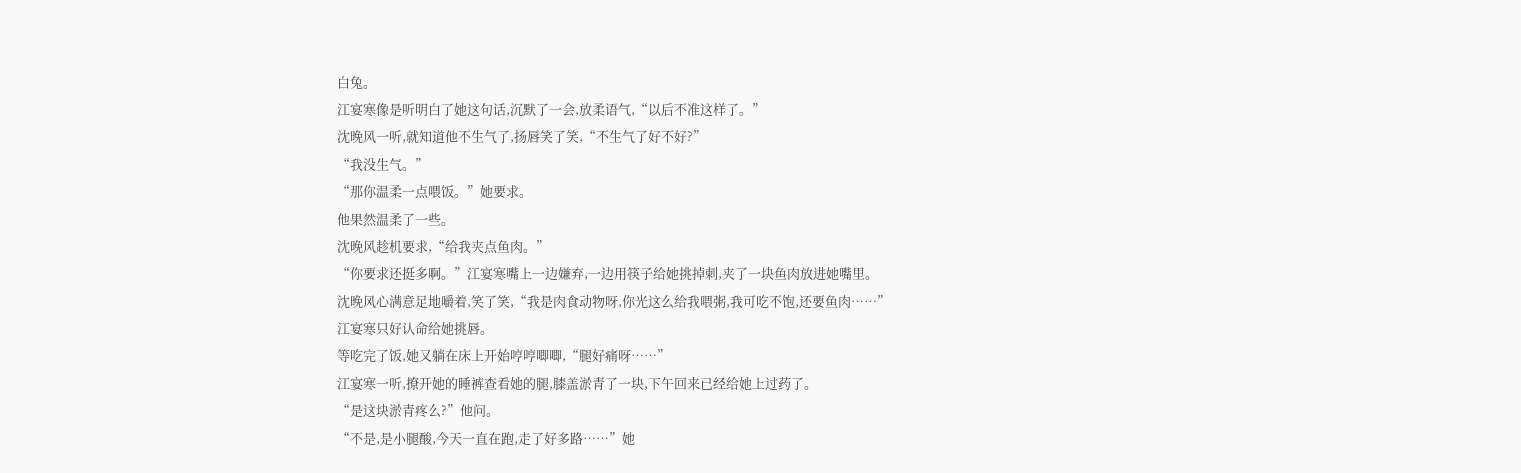白兔。
江宴寒像是听明白了她这句话,沉默了一会,放柔语气,“以后不准这样了。”
沈晚风一听,就知道他不生气了,扬唇笑了笑,“不生气了好不好?”
“我没生气。”
“那你温柔一点喂饭。”她要求。
他果然温柔了一些。
沈晚风趁机要求,“给我夹点鱼肉。”
“你要求还挺多啊。”江宴寒嘴上一边嫌弃,一边用筷子给她挑掉刺,夹了一块鱼肉放进她嘴里。
沈晚风心满意足地嚼着,笑了笑,“我是肉食动物呀,你光这么给我喂粥,我可吃不饱,还要鱼肉……”
江宴寒只好认命给她挑唇。
等吃完了饭,她又躺在床上开始哼哼唧唧,“腿好痛呀……”
江宴寒一听,撩开她的睡裤查看她的腿,膝盖淤青了一块,下午回来已经给她上过药了。
“是这块淤青疼么?”他问。
“不是,是小腿酸,今天一直在跑,走了好多路……”她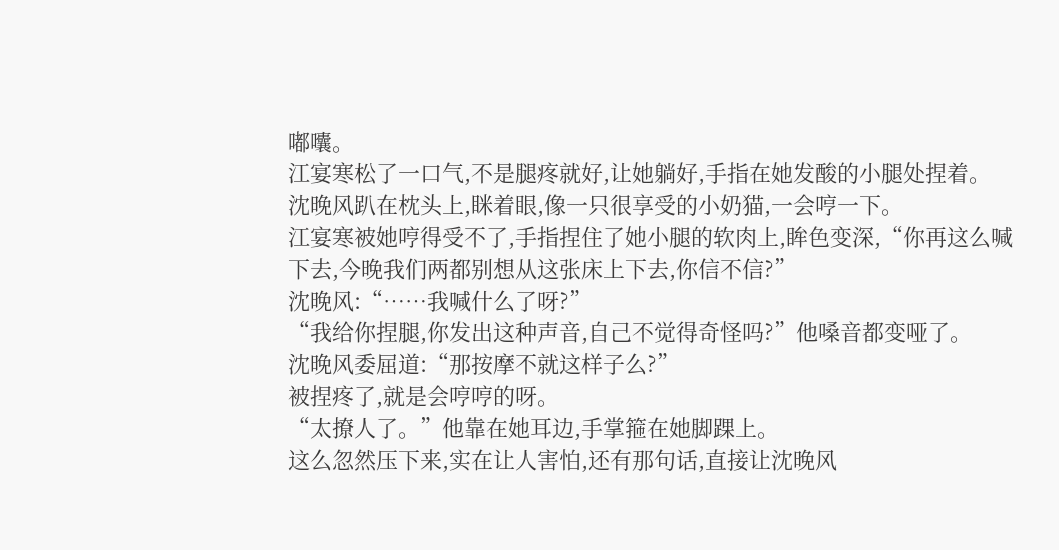嘟囔。
江宴寒松了一口气,不是腿疼就好,让她躺好,手指在她发酸的小腿处捏着。
沈晚风趴在枕头上,眯着眼,像一只很享受的小奶猫,一会哼一下。
江宴寒被她哼得受不了,手指捏住了她小腿的软肉上,眸色变深,“你再这么喊下去,今晚我们两都别想从这张床上下去,你信不信?”
沈晚风:“……我喊什么了呀?”
“我给你捏腿,你发出这种声音,自己不觉得奇怪吗?”他嗓音都变哑了。
沈晚风委屈道:“那按摩不就这样子么?”
被捏疼了,就是会哼哼的呀。
“太撩人了。”他靠在她耳边,手掌箍在她脚踝上。
这么忽然压下来,实在让人害怕,还有那句话,直接让沈晚风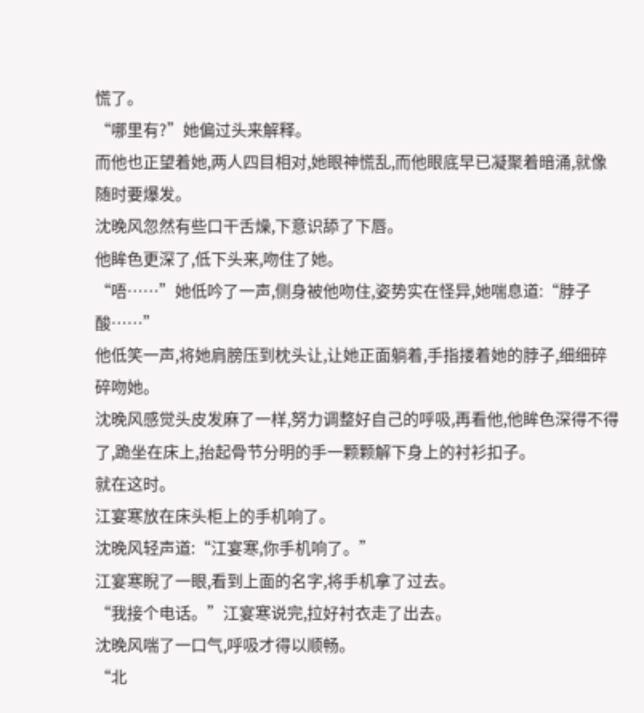慌了。
“哪里有?”她偏过头来解释。
而他也正望着她,两人四目相对,她眼神慌乱,而他眼底早已凝聚着暗涌,就像随时要爆发。
沈晚风忽然有些口干舌燥,下意识舔了下唇。
他眸色更深了,低下头来,吻住了她。
“唔……”她低吟了一声,侧身被他吻住,姿势实在怪异,她喘息道:“脖子酸……”
他低笑一声,将她肩膀压到枕头让,让她正面躺着,手指搂着她的脖子,细细碎碎吻她。
沈晚风感觉头皮发麻了一样,努力调整好自己的呼吸,再看他,他眸色深得不得了,跪坐在床上,抬起骨节分明的手一颗颗解下身上的衬衫扣子。
就在这时。
江宴寒放在床头柜上的手机响了。
沈晚风轻声道:“江宴寒,你手机响了。”
江宴寒睨了一眼,看到上面的名字,将手机拿了过去。
“我接个电话。”江宴寒说完,拉好衬衣走了出去。
沈晚风喘了一口气,呼吸才得以顺畅。
“北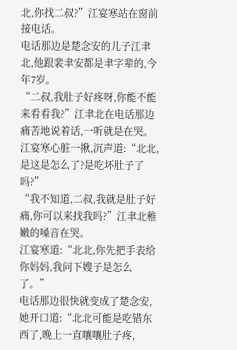北,你找二叔?”江宴寒站在窗前接电话。
电话那边是楚念安的儿子江聿北,他跟裴聿安都是聿字辈的,今年7岁。
“二叔,我肚子好疼呀,你能不能来看看我?”江聿北在电话那边痛苦地说着话,一听就是在哭。
江宴寒心脏一揪,沉声道:“北北,是这是怎么了?是吃坏肚子了吗?”
“我不知道,二叔,我就是肚子好痛,你可以来找我吗?”江聿北稚嫩的嗓音在哭。
江宴寒道:“北北,你先把手表给你妈妈,我问下嫂子是怎么了。”
电话那边很快就变成了楚念安,她开口道:“北北可能是吃错东西了,晚上一直嚷嚷肚子疼,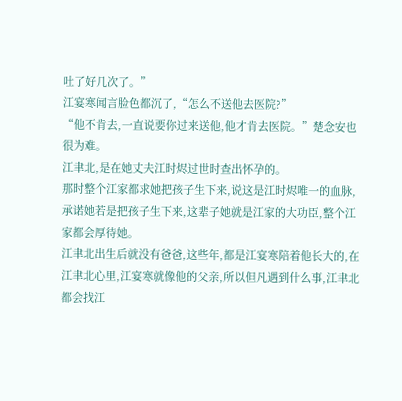吐了好几次了。”
江宴寒闻言脸色都沉了,“怎么不送他去医院?”
“他不肯去,一直说要你过来送他,他才肯去医院。”楚念安也很为难。
江聿北,是在她丈夫江时烬过世时查出怀孕的。
那时整个江家都求她把孩子生下来,说这是江时烬唯一的血脉,承诺她若是把孩子生下来,这辈子她就是江家的大功臣,整个江家都会厚待她。
江聿北出生后就没有爸爸,这些年,都是江宴寒陪着他长大的,在江聿北心里,江宴寒就像他的父亲,所以但凡遇到什么事,江聿北都会找江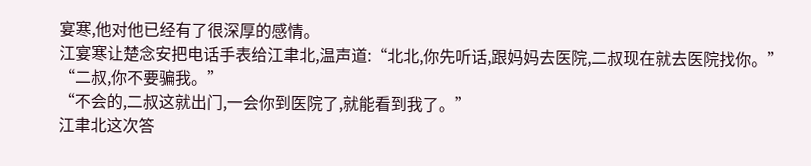宴寒,他对他已经有了很深厚的感情。
江宴寒让楚念安把电话手表给江聿北,温声道:“北北,你先听话,跟妈妈去医院,二叔现在就去医院找你。”
“二叔,你不要骗我。”
“不会的,二叔这就出门,一会你到医院了,就能看到我了。”
江聿北这次答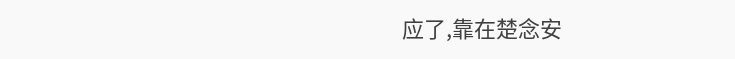应了,靠在楚念安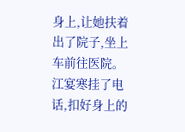身上,让她扶着出了院子,坐上车前往医院。
江宴寒挂了电话,扣好身上的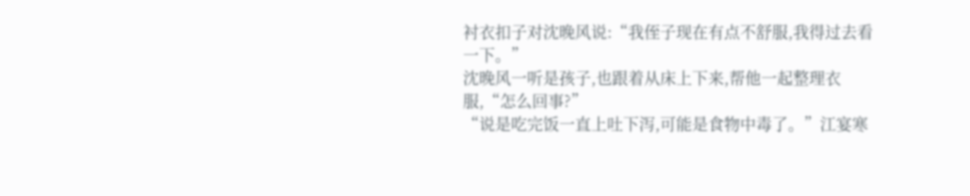衬衣扣子对沈晚风说:“我侄子现在有点不舒服,我得过去看一下。”
沈晚风一听是孩子,也跟着从床上下来,帮他一起整理衣服,“怎么回事?”
“说是吃完饭一直上吐下泻,可能是食物中毒了。”江宴寒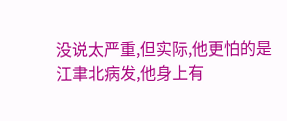没说太严重,但实际,他更怕的是江聿北病发,他身上有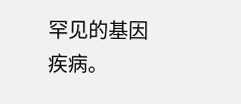罕见的基因疾病。